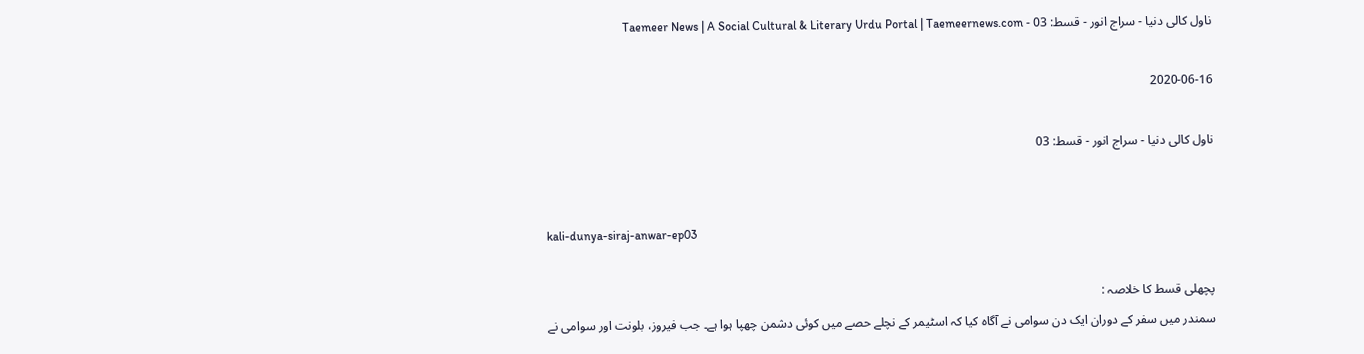ناول کالی دنیا - سراج انور - قسط: 03 - Taemeer News | A Social Cultural & Literary Urdu Portal | Taemeernews.com

2020-06-16

ناول کالی دنیا - سراج انور - قسط: 03


kali-dunya-siraj-anwar-ep03

پچھلی قسط کا خلاصہ :
سمندر میں سفر کے دوران ایک دن سوامی نے آگاہ کیا کہ اسٹیمر کے نچلے حصے میں کوئی دشمن چھپا ہوا ہے۔ جب فیروز، بلونت اور سوامی نے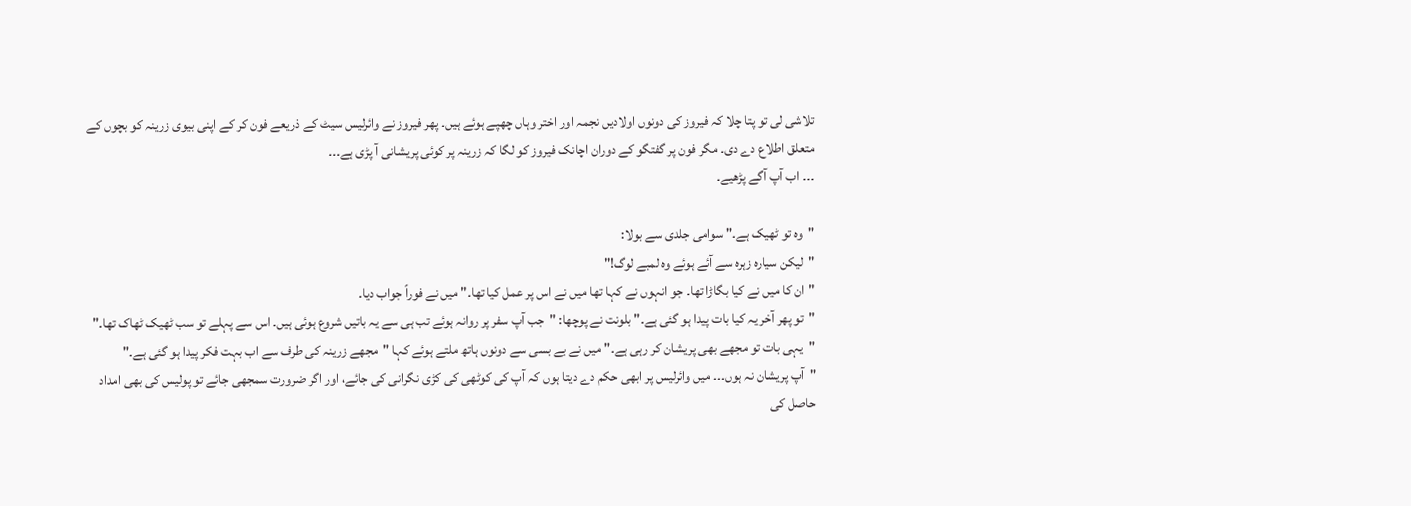تلاشی لی تو پتا چلا کہ فیروز کی دونوں اولادیں نجمہ اور اختر وہاں چھپے ہوئے ہیں۔ پھر فیروز نے وائرلیس سیٹ کے ذریعے فون کر کے اپنی بیوی زرینہ کو بچوں کے متعلق اطلاع دے دی۔ مگر فون پر گفتگو کے دوران اچانک فیروز کو لگا کہ زرینہ پر کوئی پریشانی آ پڑی ہے۔۔۔
۔۔۔ اب آپ آگے پڑھیے۔

"وہ تو ٹھیک ہے۔" سوامی جلدی سے بولا:
"لیکن سیارہ زہرہ سے آئے ہوئے وہ لمبے لوگ!"
"ان کا میں نے کیا بگاڑا تھا۔ جو انہوں نے کہا تھا میں نے اس پر عمل کیا تھا۔" میں نے فوراً جواب دیا۔
"تو پھر آخر یہ کیا بات پیدا ہو گئی ہے۔" بلونت نے پوچھا: "جب آپ سفر پر روانہ ہوئے تب ہی سے یہ باتیں شروع ہوئی ہیں۔ اس سے پہلے تو سب ٹھیک ٹھاک تھا۔"
"یہی بات تو مجھے بھی پریشان کر رہی ہے۔" میں نے بے بسی سے دونوں ہاتھ ملتے ہوئے کہا "مجھے زرینہ کی طرف سے اب بہت فکر پیدا ہو گئی ہے۔"
"آپ پریشان نہ ہوں۔۔۔ میں وائرلیس پر ابھی حکم دے دیتا ہوں کہ آپ کی کوٹھی کی کڑی نگرانی کی جائے، اور اگر ضرورت سمجھی جائے تو پولیس کی بھی امداد حاصل کی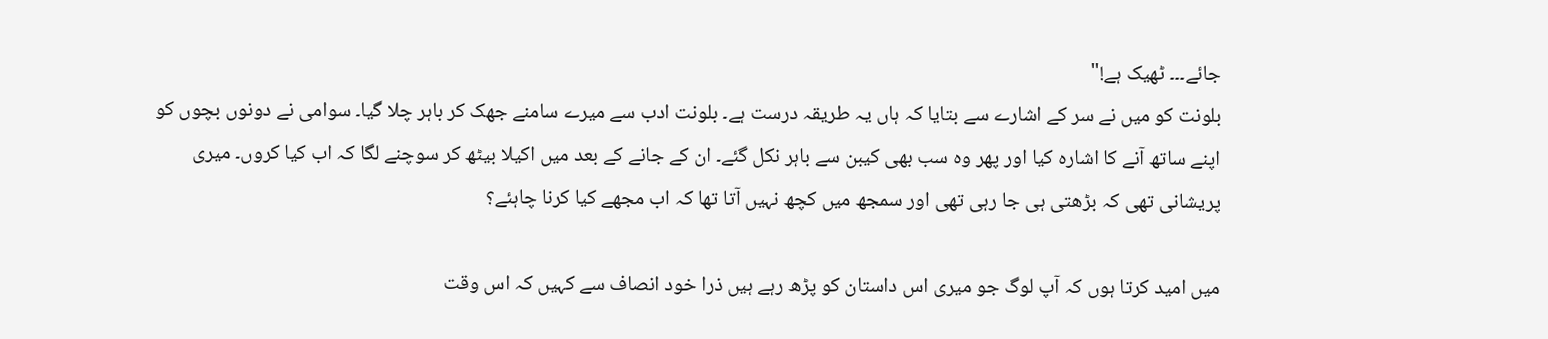جائے۔۔۔ ٹھیک ہے!"
بلونت کو میں نے سر کے اشارے سے بتایا کہ ہاں یہ طریقہ درست ہے۔ بلونت ادب سے میرے سامنے جھک کر باہر چلا گیا۔ سوامی نے دونوں بچوں کو اپنے ساتھ آنے کا اشارہ کیا اور پھر وہ سب بھی کیبن سے باہر نکل گئے۔ ان کے جانے کے بعد میں اکیلا بیٹھ کر سوچنے لگا کہ اب کیا کروں۔ میری پریشانی تھی کہ بڑھتی ہی جا رہی تھی اور سمجھ میں کچھ نہیں آتا تھا کہ اب مجھے کیا کرنا چاہئے؟

میں امید کرتا ہوں کہ آپ لوگ جو میری اس داستان کو پڑھ رہے ہیں ذرا خود انصاف سے کہیں کہ اس وقت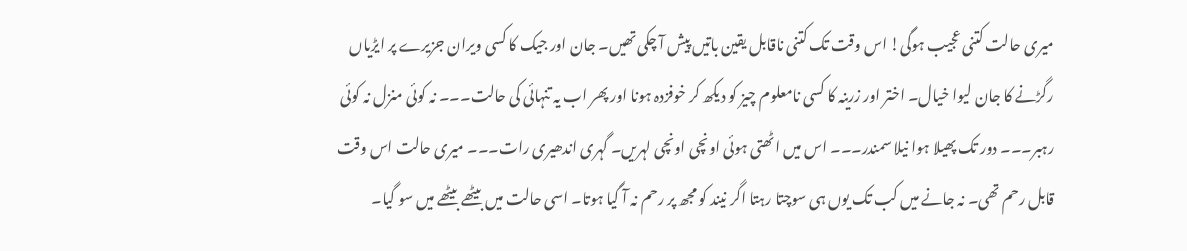میری حالت کتنی عجیب ہوگی! اس وقت تک کتنی ناقابل یقین باتیں پیش آ چکی تھیں۔ جان اور جیک کا کسی ویران جزیرے پر ایڑیاں رگڑنے کا جان لیوا خیال۔ اختر اور زرینہ کا کسی نامعلوم چیز کو دیکھ کر خوفزدہ ہونا اور پھر اب یہ تنہائی کی حالت۔۔۔ نہ کوئی منزل نہ کوئی رہبر۔۔۔ دور تک پھیلا ہوا نیلا سمندر۔۔۔ اس میں اٹھتی ہوئی اونچی اونچی لہریں۔ گہری اندھیری رات۔۔۔ میری حالت اس وقت قابل رحم تھی۔ نہ جانے میں کب تک یوں ہی سوچتا رہتا اگر نیند کو مجھ پر رحم نہ آ گیا ہوتا۔ اسی حالت میں بیٹھے بیٹھے میں سو گیا۔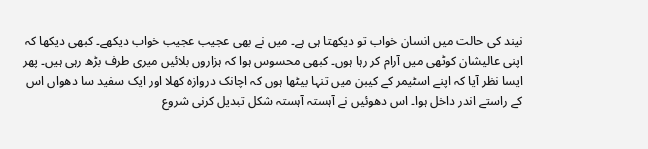نیند کی حالت میں انسان خواب تو دیکھتا ہی ہے۔ میں نے بھی عجیب عجیب خواب دیکھے۔ کبھی دیکھا کہ اپنی عالیشان کوٹھی میں آرام کر رہا ہوں۔ کبھی محسوس ہوا کہ ہزاروں بلائیں میری طرف بڑھ رہی ہیں۔ پھر ایسا نظر آیا کہ اپنے اسٹیمر کے کیبن میں تنہا بیٹھا ہوں کہ اچانک دروازہ کھلا اور ایک سفید سا دھواں اس کے راستے اندر داخل ہوا۔ اس دھوئیں نے آہستہ آہستہ شکل تبدیل کرنی شروع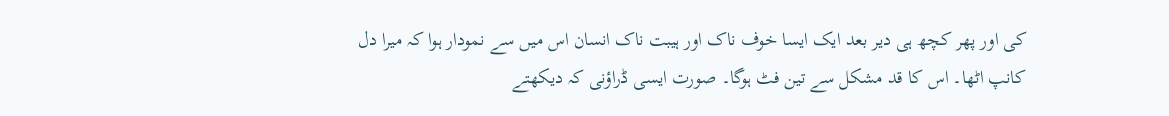کی اور پھر کچھ ہی دیر بعد ایک ایسا خوف ناک اور ہیبت ناک انسان اس میں سے نمودار ہوا کہ میرا دل کانپ اٹھا۔ اس کا قد مشکل سے تین فٹ ہوگا۔ صورت ایسی ڈراؤنی کہ دیکھتے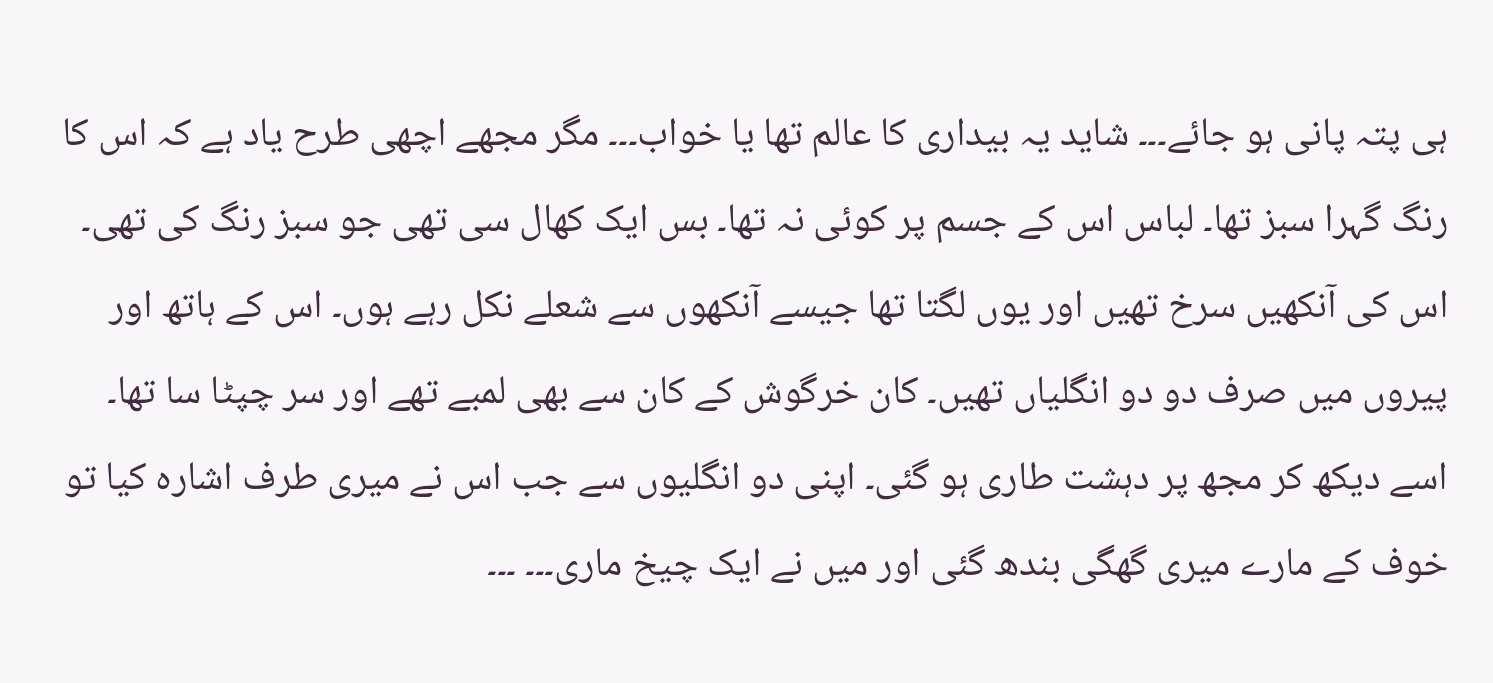ہی پتہ پانی ہو جائے۔۔۔ شاید یہ بیداری کا عالم تھا یا خواب۔۔۔ مگر مجھے اچھی طرح یاد ہے کہ اس کا رنگ گہرا سبز تھا۔ لباس اس کے جسم پر کوئی نہ تھا۔ بس ایک کھال سی تھی جو سبز رنگ کی تھی۔ اس کی آنکھیں سرخ تھیں اور یوں لگتا تھا جیسے آنکھوں سے شعلے نکل رہے ہوں۔ اس کے ہاتھ اور پیروں میں صرف دو دو انگلیاں تھیں۔ کان خرگوش کے کان سے بھی لمبے تھے اور سر چپٹا سا تھا۔ اسے دیکھ کر مجھ پر دہشت طاری ہو گئی۔ اپنی دو انگلیوں سے جب اس نے میری طرف اشارہ کیا تو خوف کے مارے میری گھگی بندھ گئی اور میں نے ایک چیخ ماری۔۔۔ ۔۔۔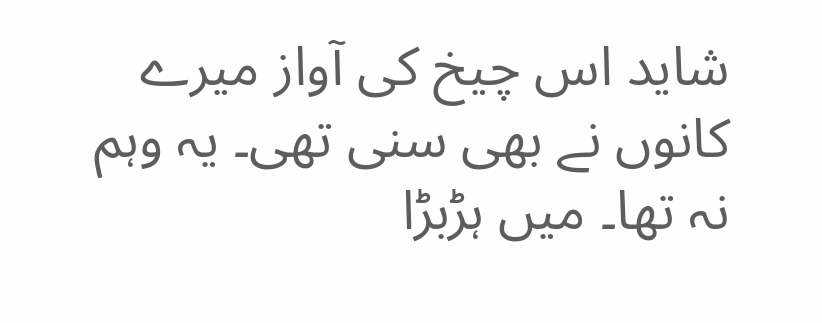شاید اس چیخ کی آواز میرے کانوں نے بھی سنی تھی۔ یہ وہم نہ تھا۔ میں ہڑبڑا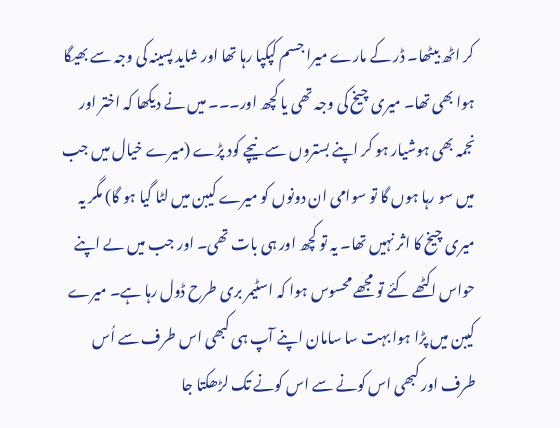کر اٹھ بیٹھا۔ ڈر کے مارے میرا جسم کپکپا رہا تھا اور شاید پسینہ کی وجہ سے بھیگا ہوا بھی تھا۔ میری چیخ کی وجہ تھی یا کچھ اور۔۔۔ میں نے دیکھا کہ اختر اور نجمہ بھی ہوشیار ہو کر اپنے بستروں سے نیچے کود پڑے (میرے خیال میں جب میں سو رہا ہوں گا تو سوامی ان دونوں کو میرے کیبن میں لٹا گیا ہو گا) مگر یہ میری چیخ کا اثر نہیں تھا۔ یہ تو کچھ اور ہی بات تھی۔ اور جب میں ںے اپنے حواس اکٹھے کئے تو مجھے محسوس ہوا کہ اسٹیمر بری طرح ڈول رہا ہے۔ میرے کیبن میں پڑا ہوا بہت سا سامان اپنے آپ ہی کبھی اس طرف سے اُس طرف اور کبھی اس کونے سے اس کونے تک لڑھکتا جا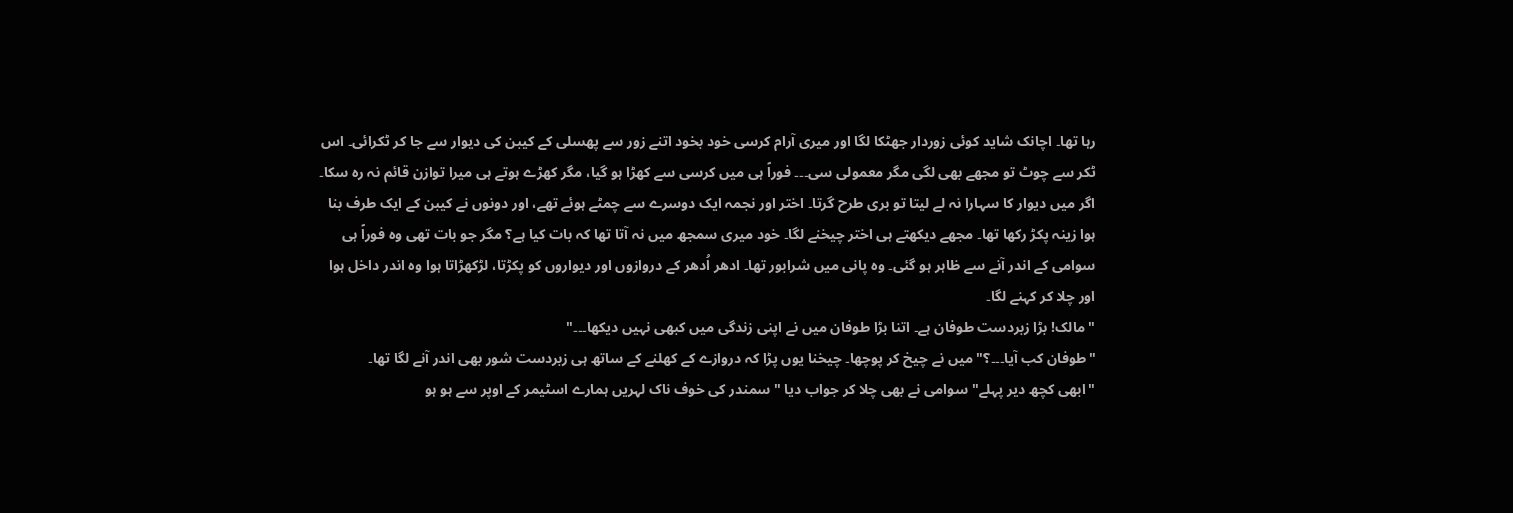رہا تھا۔ اچانک شاید کوئی زوردار جھٹکا لگا اور میری آرام کرسی خود بخود اتنے زور سے پھسلی کے کیبن کی دیوار سے جا کر ٹکرائی۔ اس ٹکر سے چوٹ تو مجھے بھی لگی مگر معمولی سی۔۔۔ فوراً ہی میں کرسی سے کھڑا ہو گیا، مگر کھڑے ہوتے ہی میرا توازن قائم نہ رہ سکا۔ اگر میں دیوار کا سہارا نہ لے لیتا تو بری طرح گرتا۔ اختر اور نجمہ ایک دوسرے سے چمٹے ہوئے تھے، اور دونوں نے کیبن کے ایک طرف بنا ہوا زینہ پکڑ رکھا تھا۔ مجھے دیکھتے ہی اختر چیخنے لگا۔ خود میری سمجھ میں نہ آتا تھا کہ بات کیا ہے؟ مگر جو بات تھی وہ فوراً ہی سوامی کے اندر آنے سے ظاہر ہو گئی۔ وہ پانی میں شرابور تھا۔ ادھر اُدھر کے دروازوں اور دیواروں کو پکڑتا، لڑکھڑاتا ہوا وہ اندر داخل ہوا اور چلا کر کہنے لگا۔
"مالک! بڑا زبردست طوفان ہے۔ اتنا بڑا طوفان میں نے اپنی زندگی میں کبھی نہیں دیکھا۔۔۔"
"طوفان کب آیا۔۔۔؟" میں نے چیخ کر پوچھا۔ چیخنا یوں پڑا کہ دروازے کے کھلنے کے ساتھ ہی زبردست شور بھی اندر آنے لگا تھا۔
"ابھی کچھ دیر پہلے" سوامی نے بھی چلا کر جواب دیا "سمندر کی خوف ناک لہریں ہمارے اسٹیمر کے اوپر سے ہو ہو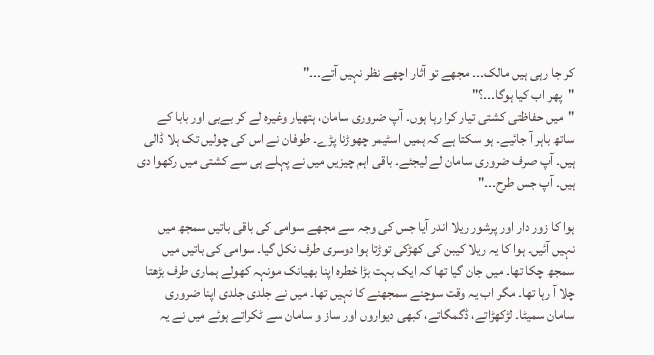کر جا رہی ہیں مالک۔۔۔ مجھے تو آثار اچھے نظر نہیں آتے۔۔۔"
"پھر اب کیا ہوگا۔۔۔؟"
"میں حفاظتی کشتی تیار کرا رہا ہوں۔ آپ ضروری سامان، ہتھیار وغیرہ لے کر بےبی اور بابا کے ساتھ باہر آ جائیے۔ ہو سکتا ہے کہ ہمیں اسٹیمر چھوڑنا پڑے۔ طوفان نے اس کی چولیں تک ہلا ڈالی ہیں۔ آپ صرف ضروری سامان لے لیجئے۔ باقی اہم چیزیں میں نے پہلے ہی سے کشتی میں رکھوا دی ہیں۔ آپ جس طرح۔۔۔"

ہوا کا زور دار اور پرشور ریلا اندر آیا جس کی وجہ سے مجھے سوامی کی باقی باتیں سمجھ میں نہیں آئیں۔ ہوا کا یہ ریلا کیبن کی کھڑکی توڑتا ہوا دوسری طرف نکل گیا۔ سوامی کی باتیں میں سمجھ چکا تھا۔ میں جان گیا تھا کہ ایک بہت بڑا خطرہ اپنا بھیانک مونہہ کھولے ہماری طرف بڑھتا چلا آ رہا تھا۔ مگر اب یہ وقت سوچنے سمجھنے کا نہیں تھا۔ میں نے جلدی جلدی اپنا ضروری سامان سمیٹا۔ لڑکھڑاتے، ڈگمگاتے، کبھی دیواروں اور ساز و سامان سے ٹکراتے ہوئے میں نے یہ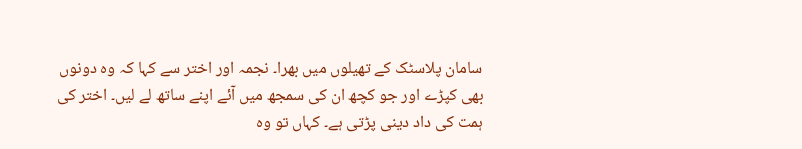سامان پلاسٹک کے تھیلوں میں بھرا۔ نجمہ اور اختر سے کہا کہ وہ دونوں بھی کپڑے اور جو کچھ ان کی سمجھ میں آئے اپنے ساتھ لے لیں۔ اختر کی ہمت کی داد دینی پڑتی ہے۔ کہاں تو وہ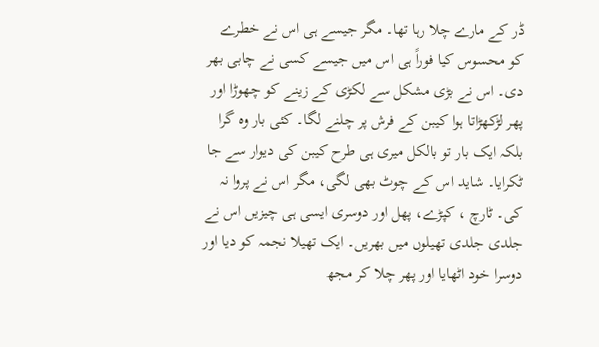ڈر کے مارے چلا رہا تھا۔ مگر جیسے ہی اس نے خطرے کو محسوس کیا فوراً ہی اس میں جیسے کسی نے چابی بھر دی۔ اس نے بڑی مشکل سے لکڑی کے زینے کو چھوڑا اور پھر لڑکھڑاتا ہوا کیبن کے فرش پر چلنے لگا۔ کئی بار وہ گرا بلکہ ایک بار تو بالکل میری ہی طرح کیبن کی دیوار سے جا ٹکرایا۔ شاید اس کے چوٹ بھی لگی، مگر اس نے پروا نہ کی۔ ٹارچ ، کپڑے، پھل اور دوسری ایسی ہی چیزیں اس نے جلدی جلدی تھیلوں میں بھریں۔ ایک تھیلا نجمہ کو دیا اور دوسرا خود اٹھایا اور پھر چلا کر مجھ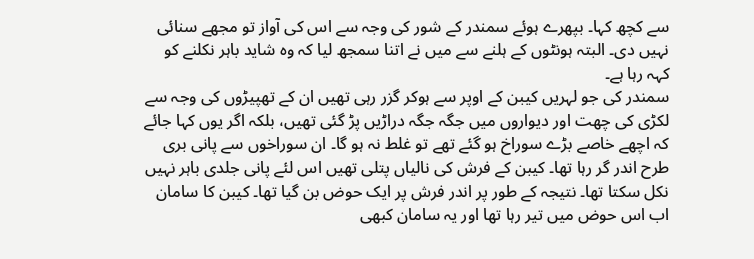سے کچھ کہا۔ بپھرے ہوئے سمندر کے شور کی وجہ سے اس کی آواز تو مجھے سنائی نہیں دی۔ البتہ ہونٹوں کے ہلنے سے میں نے اتنا سمجھ لیا کہ وہ شاید باہر نکلنے کو کہہ رہا ہے۔
سمندر کی جو لہریں کیبن کے اوپر سے ہوکر گزر رہی تھیں ان کے تھپیڑوں کی وجہ سے لکڑی کی چھت اور دیواروں میں جگہ جگہ دراڑیں پڑ گئی تھیں، بلکہ اگر یوں کہا جائے کہ اچھے خاصے بڑے سوراخ ہو گئے تھے تو غلط نہ ہو گا۔ ان سوراخوں سے پانی بری طرح اندر گر رہا تھا۔ کیبن کے فرش کی نالیاں پتلی تھیں اس لئے پانی جلدی باہر نہیں نکل سکتا تھا۔ نتیجہ کے طور پر اندر فرش پر ایک حوض بن گیا تھا۔ کیبن کا سامان اب اس حوض میں تیر رہا تھا اور یہ سامان کبھی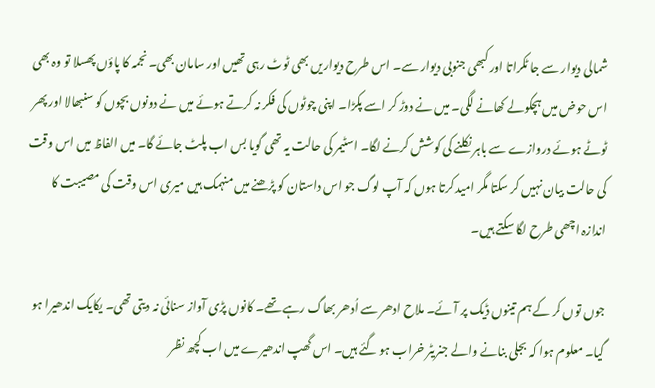شمالی دیوار سے جا ٹکراتا اور کبھی جنوبی دیوار سے۔ اس طرح دیواریں بھی ٹوٹ رہی تھیں اور سامان بھی۔ نجمہ کا پاؤں پھسلا تو وہ بھی اس حوض میں ہچکولے کھانے لگی۔ میں نے دوڑ کر اسے پکڑا۔ اپنی چوٹوں کی فکر نہ کرتے ہوئے میں نے دونوں بچوں کو سنبھالا اور پھر ٹوٹے ہوئے دروازے سے باہر نکلنے کی کوشش کرنے لگا۔ اسٹیمر کی حالت یہ تھی گویا بس اب پلٹ جائے گا۔ میں الفاظ میں اس وقت کی حالت بیان نہیں کر سکتا مگر امید کرتا ہوں کہ آپ لوگ جو اس داستان کو پڑھنے میں منہمک ہیں میری اس وقت کی مصیبت کا اندازہ اچھی طرح لگا سکتے ہیں۔

جوں توں کر کے ہم تینوں ڈیک پر آئے۔ ملاح ادھر سے اُدھر بھاگ رہے تھے۔ کانوں پڑی آواز سنائی نہ دیتی تھی۔ یکایک اندھیرا ہو گیا۔ معلوم ہوا کہ بجلی بنانے والے جنریٹر خراب ہو گئے ہیں۔ اس گھپ اندھیرے میں اب کچھ نظر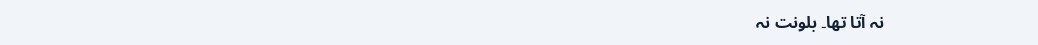نہ آتا تھا۔ بلونت نہ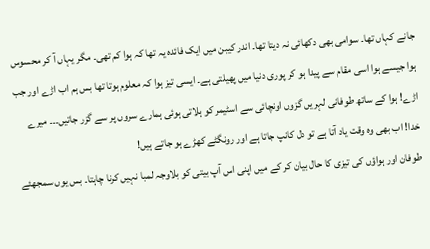جانے کہاں تھا۔ سوامی بھی دکھائی نہ دیتا تھا۔ اندر کیبن میں ایک فائدہ یہ تھا کہ ہوا کم تھی۔ مگر یہاں آ کر محسوس ہوا جیسے ہوا اسی مقام سے پیدا ہو کر پوری دنیا میں پھیلتی ہے۔ ایسی تیز ہوا کہ معلوم ہوتا تھا بس ہم اب اڑے اور جب اڑے! ہوا کے ساتھ طوفانی لہریں گزوں اونچائی سے اسٹیمر کو ہلاتی ہوئی ہمارے سروں پر سے گزر جاتیں۔۔۔ میرے خدا! اب بھی وہ وقت یاد آتا ہے تو دل کانپ جاتا ہے اور رونگٹے کھڑے ہو جاتے ہیں!
طوفان اور ہواؤں کی تیزی کا حال بیان کر کے میں اپنی اس آپ بیتی کو بلاوجہ لمبا نہیں کرنا چاہتا۔ بس یوں سمجھئے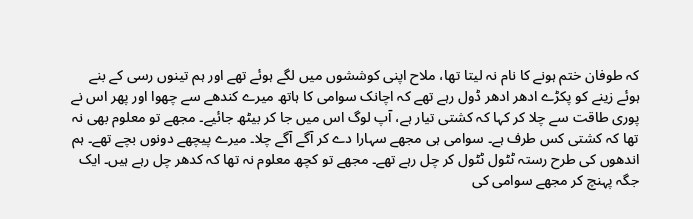کہ طوفان ختم ہونے کا نام نہ لیتا تھا، ملاح اپنی کوششوں میں لگے ہوئے تھے اور ہم تینوں رسی کے بنے ہوئے زینے کو پکڑے ادھر ادھر ڈول رہے تھے کہ اچانک سوامی کا ہاتھ میرے کندھے سے چھوا اور پھر اس نے پوری طاقت سے چلا کر کہا کہ کشتی تیار ہے، آپ لوگ اس میں جا کر بیٹھ جائیے۔ مجھے تو معلوم بھی نہ تھا کہ کشتی کس طرف ہے۔ سوامی ہی مجھے سہارا دے کر آگے آگے چلا۔ میرے پیچھے دونوں بچے تھے۔ ہم اندھوں کی طرح رستہ ٹٹول ٹٹول کر چل رہے تھے۔ مجھے تو کچھ معلوم نہ تھا کہ کدھر چل رہے ہیں۔ ایک جگہ پہنچ کر مجھے سوامی کی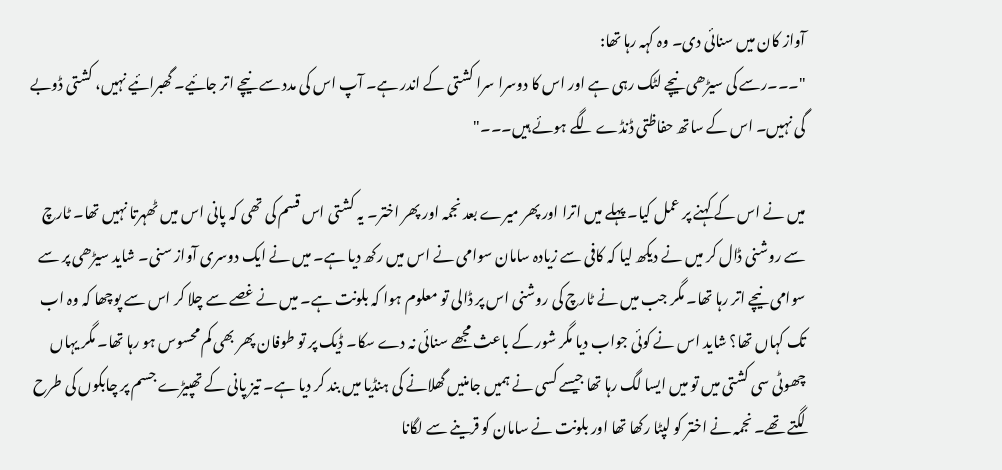آواز کان میں سنائی دی۔ وہ کہہ رہا تھا:
"۔۔۔رسے کی سیڑھی نیچے لٹک رہی ہے اور اس کا دوسرا سرا کشتی کے اندر ہے۔ آپ اس کی مدد سے نیچے اتر جائیے۔ گھبرائیے نہیں، کشتی ڈوبے گی نہیں۔ اس کے ساتھ حفاظتی ڈنڈے لگے ہوئے ہیں۔۔۔"

میں نے اس کے کہنے پر عمل کیا۔ پہلے میں اترا اور پھر میرے بعد نجمہ اور پھر اختر۔ یہ کشتی اس قسم کی تھی کہ پانی اس میں ٹھہرتا نہیں تھا۔ ٹارچ سے روشنی ڈال کر میں نے دیکھ لیا کہ کافی سے زیادہ سامان سوامی نے اس میں رکھ دیا ہے۔ میں نے ایک دوسری آواز سنی۔ شاید سیڑھی پر سے سوامی نیچے اتر رہا تھا۔ مگر جب میں نے ٹارچ کی روشنی اس پر ڈالی تو معلوم ہوا کہ بلونت ہے۔ میں نے غصے سے چلا کر اس سے پوچھا کہ وہ اب تک کہاں تھا؟ شاید اس نے کوئی جواب دیا مگر شور کے باعث مجھے سنائی نہ دے سکا۔ ڈیک پر تو طوفان پھر بھی کم محسوس ہو رہا تھا۔ مگر یہاں چھوٹی سی کشتی میں تو میں ایسا لگ رہا تھا جیسے کسی نے ہمیں جامنیں گھلانے کی ہنڈیا میں بند کر دیا ہے۔ تیز پانی کے تھپیڑے جسم پر چابکوں کی طرح لگتے تھے۔ نجمہ نے اختر کو لپٹا رکھا تھا اور بلونت نے سامان کو قرینے سے لگانا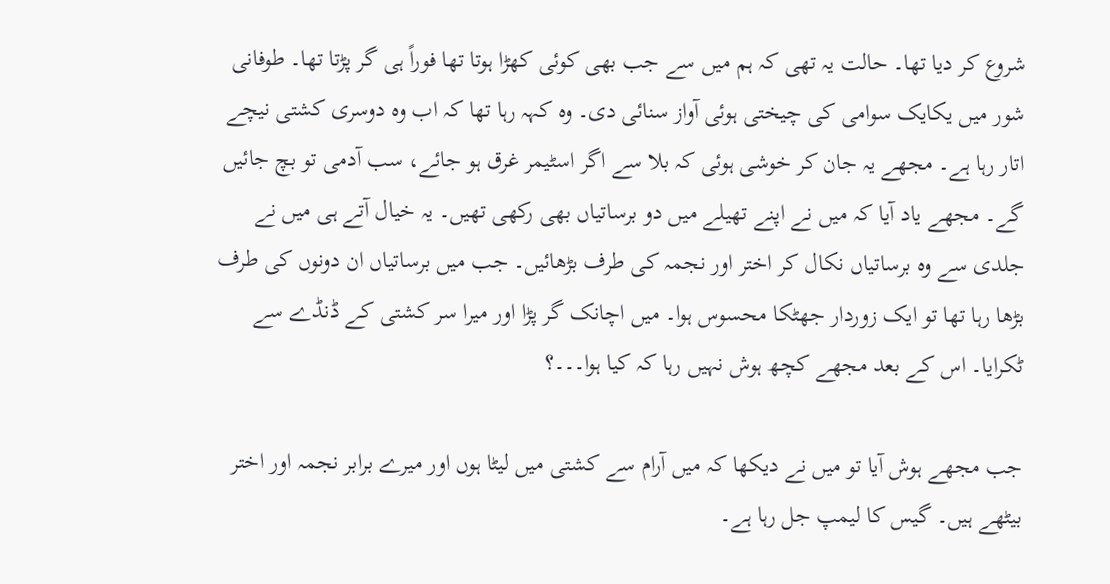شروع کر دیا تھا۔ حالت یہ تھی کہ ہم میں سے جب بھی کوئی کھڑا ہوتا تھا فوراً ہی گر پڑتا تھا۔ طوفانی شور میں یکایک سوامی کی چیختی ہوئی آواز سنائی دی۔ وہ کہہ رہا تھا کہ اب وہ دوسری کشتی نیچے اتار رہا ہے۔ مجھے یہ جان کر خوشی ہوئی کہ بلا سے اگر اسٹیمر غرق ہو جائے، سب آدمی تو بچ جائیں گے۔ مجھے یاد آیا کہ میں نے اپنے تھیلے میں دو برساتیاں بھی رکھی تھیں۔ یہ خیال آتے ہی میں نے جلدی سے وہ برساتیاں نکال کر اختر اور نجمہ کی طرف بڑھائیں۔ جب میں برساتیاں ان دونوں کی طرف بڑھا رہا تھا تو ایک زوردار جھٹکا محسوس ہوا۔ میں اچانک گر پڑا اور میرا سر کشتی کے ڈنڈے سے ٹکرایا۔ اس کے بعد مجھے کچھ ہوش نہیں رہا کہ کیا ہوا۔۔۔؟

جب مجھے ہوش آیا تو میں نے دیکھا کہ میں آرام سے کشتی میں لیٹا ہوں اور میرے برابر نجمہ اور اختر بیٹھے ہیں۔ گیس کا لیمپ جل رہا ہے۔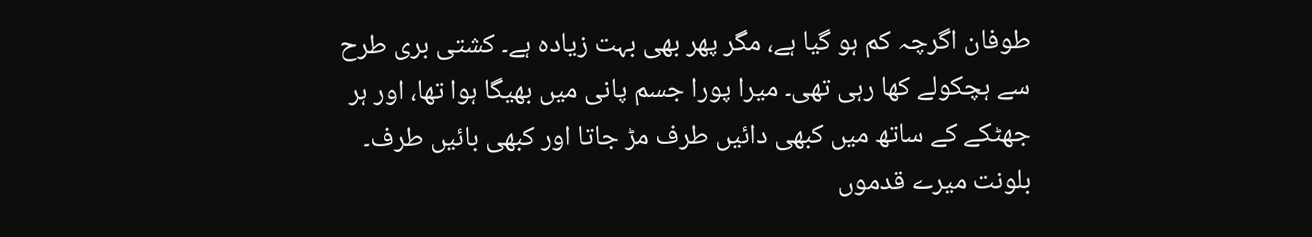طوفان اگرچہ کم ہو گیا ہے، مگر پھر بھی بہت زیادہ ہے۔ کشتی بری طرح سے ہچکولے کھا رہی تھی۔ میرا پورا جسم پانی میں بھیگا ہوا تھا، اور ہر جھٹکے کے ساتھ میں کبھی دائیں طرف مڑ جاتا اور کبھی بائیں طرف۔ بلونت میرے قدموں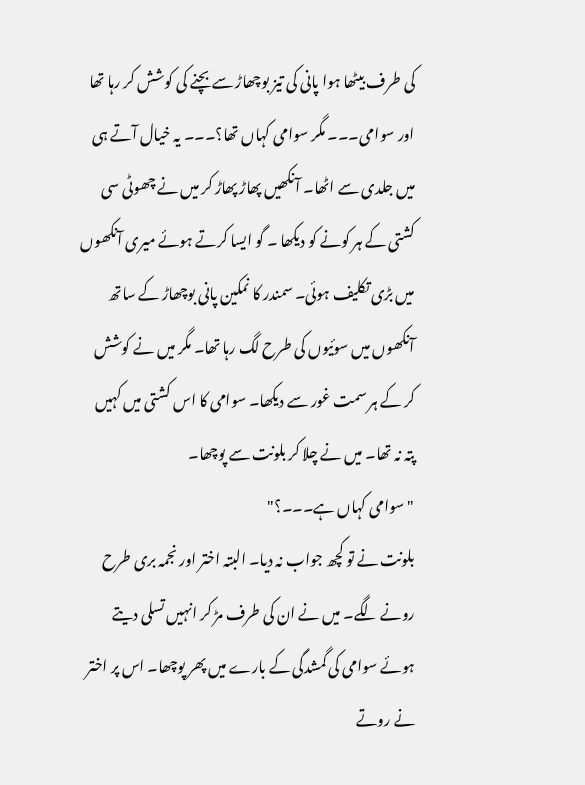کی طرف بیٹھا ہوا پانی کی تیز بوچھاڑ سے بچنے کی کوشش کر رہا تھا اور سوامی۔۔۔ مگر سوامی کہاں تھا؟۔۔۔ یہ خیال آتے ہی میں جلدی سے اٹھا۔ آنکھیں پھاڑ پھاڑ کر میں نے چھوٹی سی کشتی کے ہر کونے کو دیکھا ۔ گو ایسا کرتے ہوئے میری آنکھوں میں بڑی تکلیف ہوئی۔ سمندر کا نمکین پانی بوچھاڑ کے ساتھ آنکھوں میں سوئیوں کی طرح لگ رہا تھا۔ مگر میں نے کوشش کر کے ہر سمت غور سے دیکھا۔ سوامی کا اس کشتی میں کہیں پتہ نہ تھا۔ میں نے چلا کر بلونت سے پوچھا۔
"سوامی کہاں ہے۔۔۔؟"
بلونت نے تو کچھ جواب نہ دیا۔ البتہ اختر اور نجمہ بری طرح رونے لگے۔ میں نے ان کی طرف مڑ کر انہیں تسلی دیتے ہوئے سوامی کی گمشدگی کے بارے میں پھر پوچھا۔ اس پر اختر نے روتے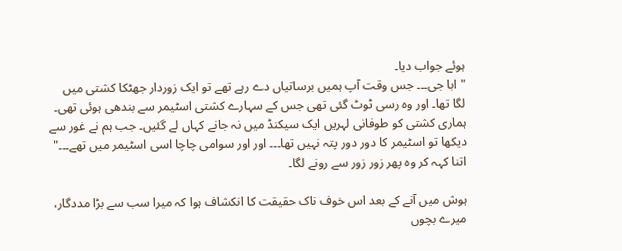ہوئے جواب دیا۔
"ابا جی۔۔۔ جس وقت آپ ہمیں برساتیاں دے رہے تھے تو ایک زوردار جھٹکا کشتی میں لگا تھا۔ اور وہ رسی ٹوٹ گئی تھی جس کے سہارے کشتی اسٹیمر سے بندھی ہوئی تھی۔ ہماری کشتی کو طوفانی لہریں ایک سیکنڈ میں نہ جانے کہاں لے گئیں۔ جب ہم نے غور سے دیکھا تو اسٹیمر کا دور دور پتہ نہیں تھا۔۔۔ اور اور سوامی چاچا اسی اسٹیمر میں تھے۔۔۔" اتنا کہہ کر وہ پھر زور زور سے رونے لگا۔

ہوش میں آنے کے بعد اس خوف ناک حقیقت کا انکشاف ہوا کہ میرا سب سے بڑا مددگار، میرے بچوں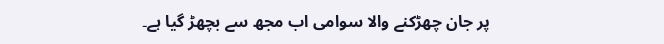پر جان چھڑکنے والا سوامی اب مجھ سے بچھڑ گیا ہے۔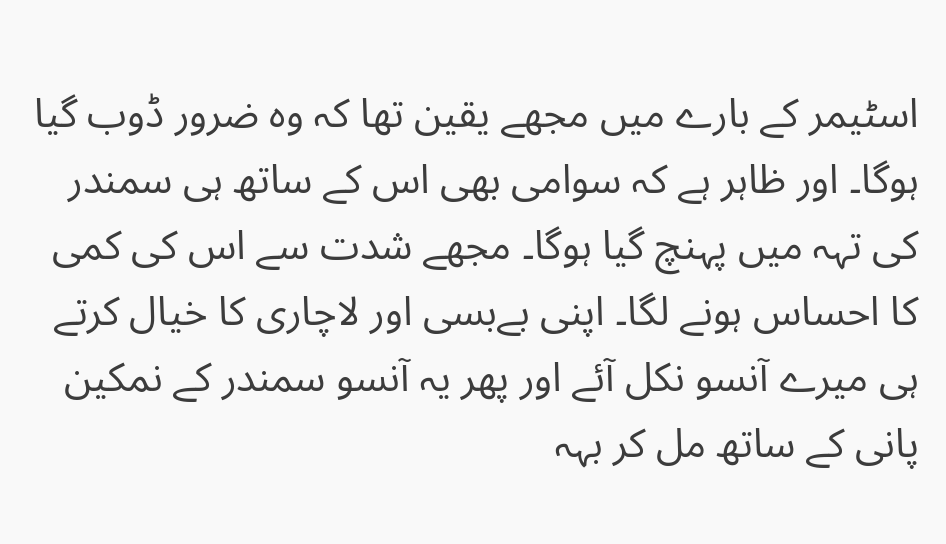اسٹیمر کے بارے میں مجھے یقین تھا کہ وہ ضرور ڈوب گیا ہوگا۔ اور ظاہر ہے کہ سوامی بھی اس کے ساتھ ہی سمندر کی تہہ میں پہنچ گیا ہوگا۔ مجھے شدت سے اس کی کمی کا احساس ہونے لگا۔ اپنی بےبسی اور لاچاری کا خیال کرتے ہی میرے آنسو نکل آئے اور پھر یہ آنسو سمندر کے نمکین پانی کے ساتھ مل کر بہہ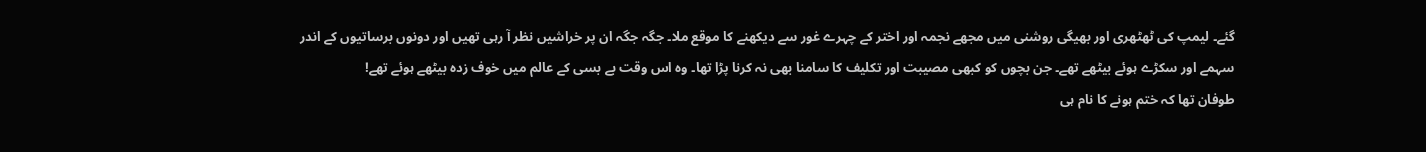گئے۔ لیمپ کی ٹھٹھری اور بھیگی روشنی میں مجھے نجمہ اور اختر کے چہرے غور سے دیکھنے کا موقع ملا۔ جگہ جگہ ان پر خراشیں نظر آ رہی تھیں اور دونوں برساتیوں کے اندر سہمے اور سکڑے ہوئے بیٹھے تھے۔ جن بچوں کو کبھی مصیبت اور تکلیف کا سامنا بھی نہ کرنا پڑا تھا۔ وہ اس وقت بے بسی کے عالم میں خوف زدہ بیٹھے ہوئے تھے!
طوفان تھا کہ ختم ہونے کا نام ہی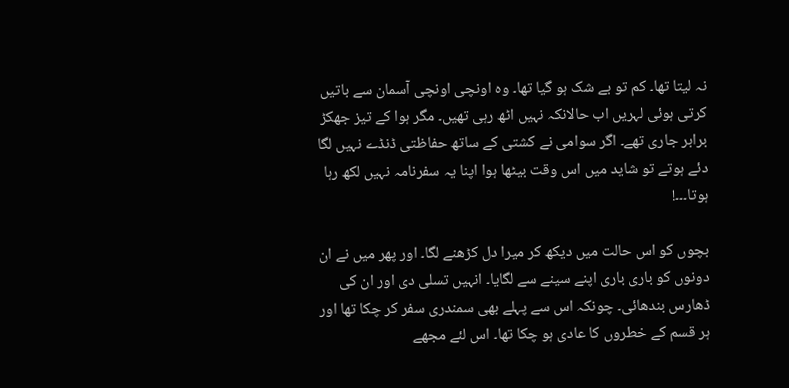نہ لیتا تھا۔ کم تو بے شک ہو گیا تھا۔ وہ اونچی اونچی آسمان سے باتیں کرتی ہوئی لہریں اب حالانکہ نہیں اٹھ رہی تھیں۔ مگر ہوا کے تیز جھکڑ برابر جاری تھے۔ اگر سوامی نے کشتی کے ساتھ حفاظتی ڈنڈے نہیں لگا دئے ہوتے تو شاید میں اس وقت بیٹھا ہوا اپنا یہ سفرنامہ نہیں لکھ رہا ہوتا۔۔۔!

بچوں کو اس حالت میں دیکھ کر میرا دل کڑھنے لگا۔ اور پھر میں نے ان دونوں کو باری باری اپنے سینے سے لگایا۔ انہیں تسلی دی اور ان کی ڈھارس بندھائی۔ چونکہ اس سے پہلے بھی سمندری سفر کر چکا تھا اور ہر قسم کے خطروں کا عادی ہو چکا تھا۔ اس لئے مجھے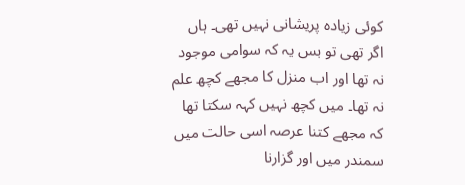کوئی زیادہ پریشانی نہیں تھی۔ ہاں اگر تھی تو بس یہ کہ سوامی موجود نہ تھا اور اب منزل کا مجھے کچھ علم نہ تھا۔ میں کچھ نہیں کہہ سکتا تھا کہ مجھے کتنا عرصہ اسی حالت میں سمندر میں اور گزارنا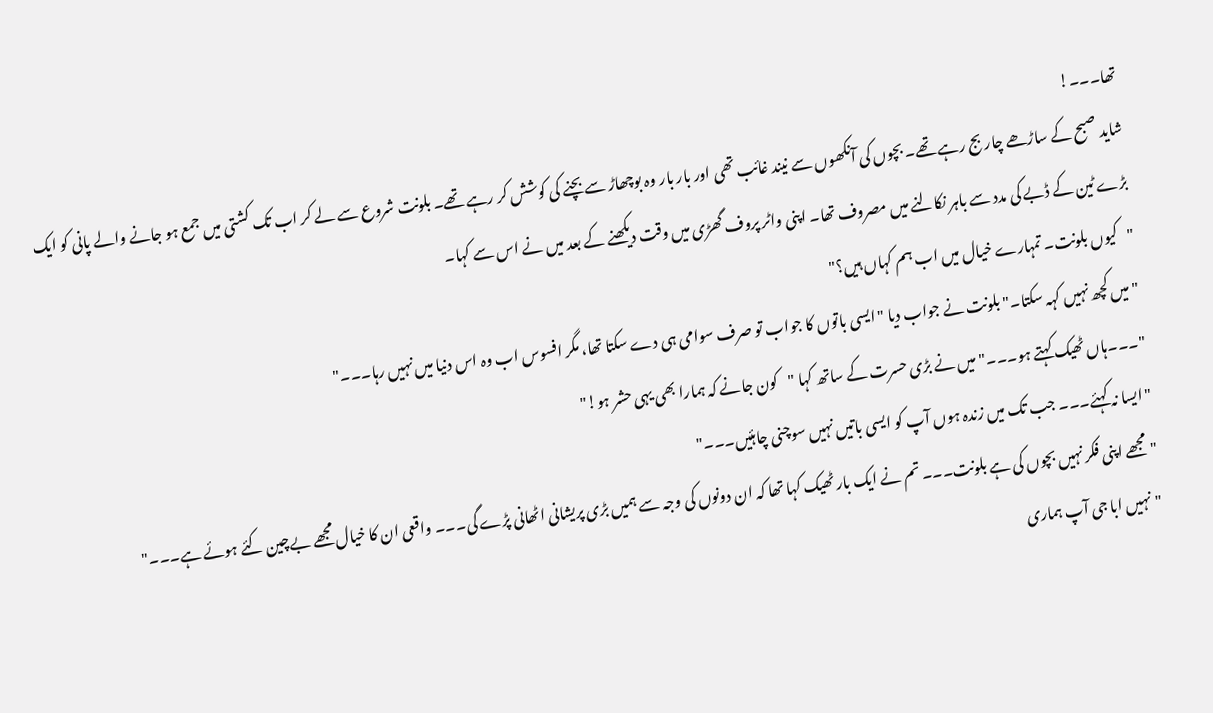تھا۔۔۔!
شاید صبح کے ساڑھے چار بج رہے تھے۔ بچوں کی آنکھوں سے نیند غائب تھی اور بار بار وہ بوچھاڑ سے بچنے کی کوشش کر رہے تھے۔ بلونت شروع سے لے کر اب تک کشتی میں جمع ہو جانے والے پانی کو ایک بڑے ٹین کے ڈبے کی مدد سے باہر نکالنے میں مصروف تھا۔ اپنی واٹر پروف گھڑی میں وقت دیکھنے کے بعد میں نے اس سے کہا۔
"کیوں بلونت۔ تمہارے خیال میں اب ہم کہاں ہیں؟"
"میں کچھ نہیں کہہ سکتا۔" بلونت نے جواب دیا "ایسی باتوں کا جواب تو صرف سوامی ہی دے سکتا تھا، مگر افسوس اب وہ اس دنیا میں نہیں رہا۔۔۔"
"۔۔۔ہاں ٹھیک کہتے ہو۔۔۔" میں نے بڑی حسرت کے ساتھ کہا "کون جانے کہ ہمارا بھی یہی حشر ہو!"
"ایسا نہ کہئے۔۔۔ جب تک میں زندہ ہوں آپ کو ایسی باتیں نہیں سوچنی چاہئیں۔۔۔"
"مجھے اپنی فکر نہیں بچوں کی ہے بلونت۔۔۔ تم نے ایک بار ٹھیک کہا تھا کہ ان دونوں کی وجہ سے ہمیں بڑی پریشانی اٹھانی پڑے گی۔۔۔ واقعی ان کا خیال مجھے بےچین کئے ہوئے ہے۔۔۔"
"نہیں ابا جی آپ ہماری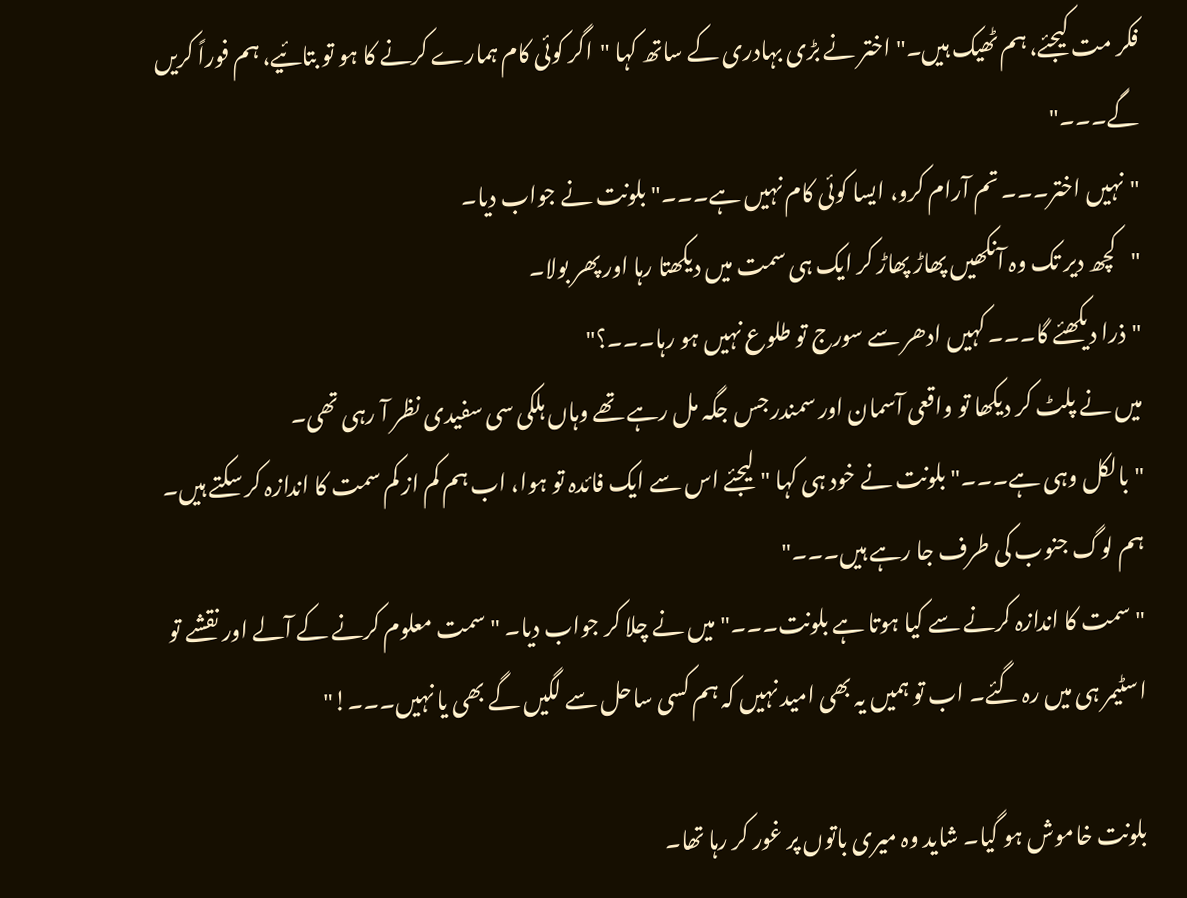فکر مت کیجئے، ہم ٹھیک ہیں۔" اختر نے بڑی بہادری کے ساتھ کہا "اگر کوئی کام ہمارے کرنے کا ہو تو بتائیے، ہم فوراً کریں گے۔۔۔"
"نہیں اختر۔۔۔ تم آرام کرو، ایسا کوئی کام نہیں ہے۔۔۔" بلونت نے جواب دیا۔
"کچھ دیر تک وہ آنکھیں پھاڑ پھاڑ کر ایک ہی سمت میں دیکھتا رہا اور پھر بولا۔
"ذرا دیکھئے گا۔۔۔ کہیں ادھر سے سورج تو طلوع نہیں ہو رہا۔۔۔؟"
میں نے پلٹ کر دیکھا تو واقعی آسمان اور سمندر جس جگہ مل رہے تھے وہاں ہلکی سی سفیدی نظر آ رہی تھی۔
"بالکل وہی ہے۔۔۔" بلونت نے خود ہی کہا "لیجئے اس سے ایک فائدہ تو ہوا، اب ہم کم از کم سمت کا اندازہ کر سکتے ہیں۔ ہم لوگ جنوب کی طرف جا رہے ہیں۔۔۔"
"سمت کا اندازہ کرنے سے کیا ہوتا ہے بلونت۔۔۔" میں نے چلا کر جواب دیا۔ "سمت معلوم کرنے کے آلے اور نقشے تو اسٹیمر ہی میں رہ گئے۔ اب تو ہمیں یہ بھی امید نہیں کہ ہم کسی ساحل سے لگیں گے بھی یا نہیں۔۔۔!"

بلونت خاموش ہو گیا۔ شاید وہ میری باتوں پر غور کر رہا تھا۔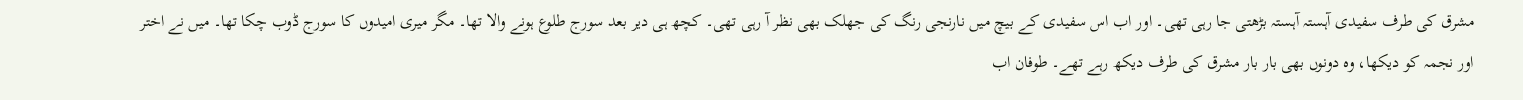مشرق کی طرف سفیدی آہستہ آہستہ بڑھتی جا رہی تھی۔ اور اب اس سفیدی کے بیچ میں نارنجی رنگ کی جھلک بھی نظر آ رہی تھی۔ کچھ ہی دیر بعد سورج طلوع ہونے والا تھا۔ مگر میری امیدوں کا سورج ڈوب چکا تھا۔ میں نے اختر اور نجمہ کو دیکھا، وہ دونوں بھی بار بار مشرق کی طرف دیکھ رہے تھے۔ طوفان اب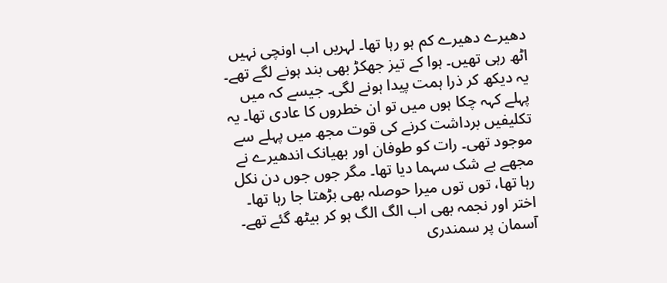دھیرے دھیرے کم ہو رہا تھا۔ لہریں اب اونچی نہیں اٹھ رہی تھیں۔ ہوا کے تیز جھکڑ بھی بند ہونے لگے تھے۔ یہ دیکھ کر ذرا ہمت پیدا ہونے لگی۔ جیسے کہ میں پہلے کہہ چکا ہوں میں تو ان خطروں کا عادی تھا۔ یہ تکلیفیں برداشت کرنے کی قوت مجھ میں پہلے سے موجود تھی۔ رات کو طوفان اور بھیانک اندھیرے نے مجھے بے شک سہما دیا تھا۔ مگر جوں جوں دن نکل رہا تھا، توں توں میرا حوصلہ بھی بڑھتا جا رہا تھا۔ اختر اور نجمہ بھی اب الگ الگ ہو کر بیٹھ گئے تھے۔
آسمان پر سمندری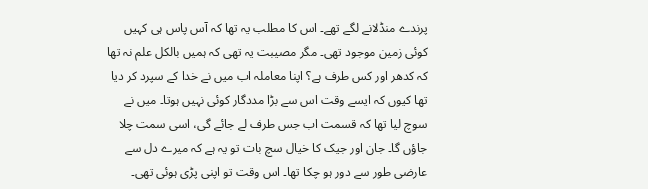پرندے منڈلانے لگے تھے۔ اس کا مطلب یہ تھا کہ آس پاس ہی کہیں کوئی زمین موجود تھی۔ مگر مصیبت یہ تھی کہ ہمیں بالکل علم نہ تھا کہ کدھر اور کس طرف ہے؟ اپنا معاملہ اب میں نے خدا کے سپرد کر دیا تھا کیوں کہ ایسے وقت اس سے بڑا مددگار کوئی نہیں ہوتا۔ میں نے سوچ لیا تھا کہ قسمت اب جس طرف لے جائے گی، اسی سمت چلا جاؤں گا۔ جان اور جیک کا خیال سچ بات تو یہ ہے کہ میرے دل سے عارضی طور سے دور ہو چکا تھا۔ اس وقت تو اپنی پڑی ہوئی تھی۔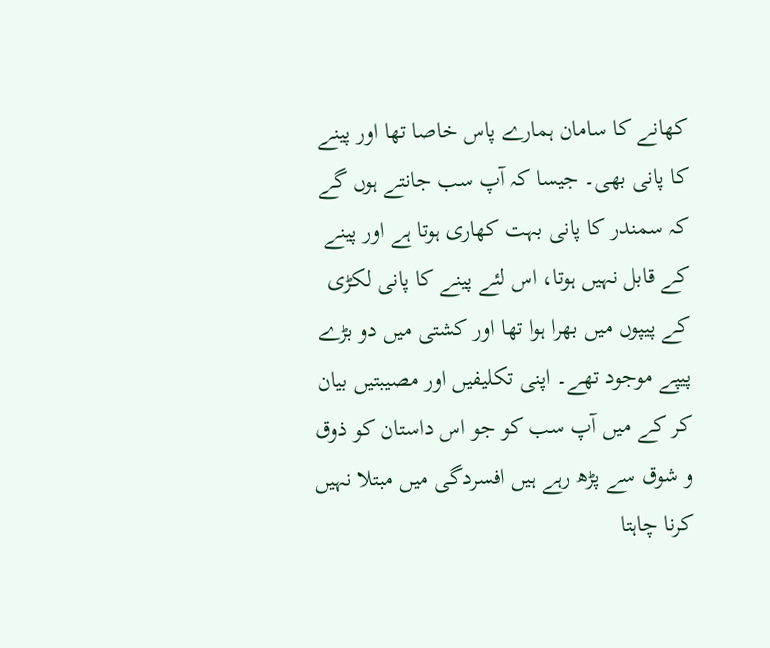کھانے کا سامان ہمارے پاس خاصا تھا اور پینے کا پانی بھی۔ جیسا کہ آپ سب جانتے ہوں گے کہ سمندر کا پانی بہت کھاری ہوتا ہے اور پینے کے قابل نہیں ہوتا، اس لئے پینے کا پانی لکڑی کے پیپوں میں بھرا ہوا تھا اور کشتی میں دو بڑے پیپے موجود تھے۔ اپنی تکلیفیں اور مصیبتیں بیان کر کے میں آپ سب کو جو اس داستان کو ذوق و شوق سے پڑھ رہے ہیں افسردگی میں مبتلا نہیں کرنا چاہتا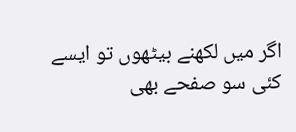اگر میں لکھنے بیٹھوں تو ایسے کئی سو صفحے بھی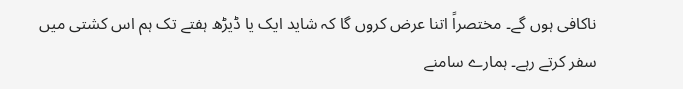ناکافی ہوں گے۔ مختصراً اتنا عرض کروں گا کہ شاید ایک یا ڈیڑھ ہفتے تک ہم اس کشتی میں سفر کرتے رہے۔ ہمارے سامنے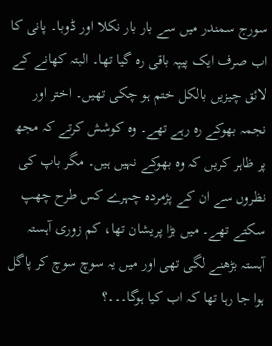سورج سمندر میں سے بار بار نکلا اور ڈوبا۔ پانی کا اب صرف ایک پیپہ باقی رہ گیا تھا۔ البتہ کھانے کے لائق چیزیں بالکل ختم ہو چکی تھیں۔ اختر اور نجمہ بھوکے رہ رہے تھے۔ وہ کوشش کرتے کہ مجھ پر ظاہر کریں کہ وہ بھوکے نہیں ہیں۔ مگر باپ کی نظروں سے ان کے پژمردہ چہرے کس طرح چھپ سکتے تھے۔ میں بڑا پریشان تھا، کم زوری آہستہ آہستہ بڑھنے لگی تھی اور میں یہ سوچ سوچ کر پاگل ہوا جا رہا تھا کہ اب کیا ہوگا۔۔۔؟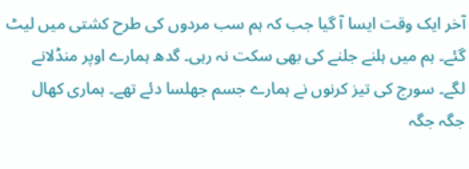آخر ایک وقت ایسا آ گیا جب کہ ہم سب مردوں کی طرح کشتی میں لیٹ گئے۔ ہم میں ہلنے جلنے کی بھی سکت نہ رہی۔ گدھ ہمارے اوپر منڈلانے لگے۔ سورج کی تیز کرنوں نے ہمارے جسم جھلسا دئے تھے۔ ہماری کھال جگہ جگہ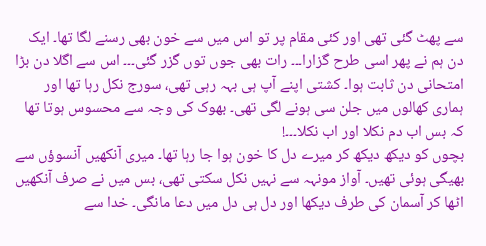سے پھٹ گئی تھی اور کئی مقام پر تو اس میں سے خون بھی رسنے لگا تھا۔ ایک دن ہم نے پھر اسی طرح گزارا۔۔۔ رات بھی جوں توں گزر گئی۔۔۔ اس سے اگلا دن بڑا امتحانی دن ثابت ہوا۔ کشتی اپنے آپ ہی بہہ رہی تھی، سورج نکل رہا تھا اور ہماری کھالوں میں جلن سی ہونے لگی تھی۔ بھوک کی وجہ سے محسوس ہوتا تھا کہ بس اب دم نکلا اور اب نکلا۔۔۔!
بچوں کو دیکھ دیکھ کر میرے دل کا خون ہوا جا رہا تھا۔ میری آنکھیں آنسوؤں سے بھیگی ہوئی تھیں۔ آواز مونہہ سے نہیں نکل سکتی تھی، بس میں نے صرف آنکھیں اٹھا کر آسمان کی طرف دیکھا اور دل ہی دل میں دعا مانگی۔ خدا سے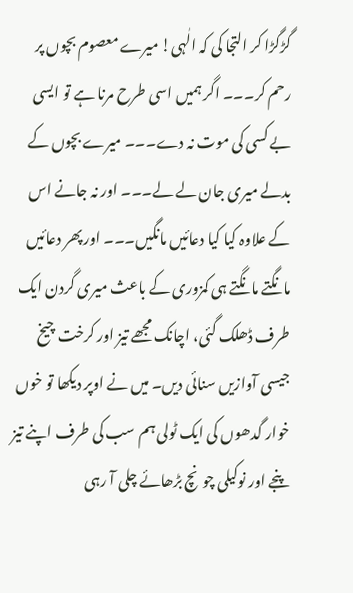گڑگڑا کر التجا کی کہ الٰہی! میرے معصوم بچوں پر رحم کر۔۔۔ اگر ہمیں اسی طرح مرنا ہے تو ایسی بے کسی کی موت نہ دے۔۔۔ میرے بچوں کے بدلے میری جان لے لے۔۔۔ اور نہ جانے اس کے علاوہ کیا کیا دعائیں مانگیں۔۔۔ اور پھر دعائیں مانگتے مانگتے ہی کمزوری کے باعث میری گردن ایک طرف ڈھلک گئی، اچانک مجھے تیز اور کرخت چیخ جیسی آوازیں سنائی دیں۔ میں نے اوپر دیکھا تو خوں خوار گدھوں کی ایک ٹولی ہم سب کی طرف اپنے تیز پنجے اور نوکیلی چونچ بڑھائے چلی آ رہی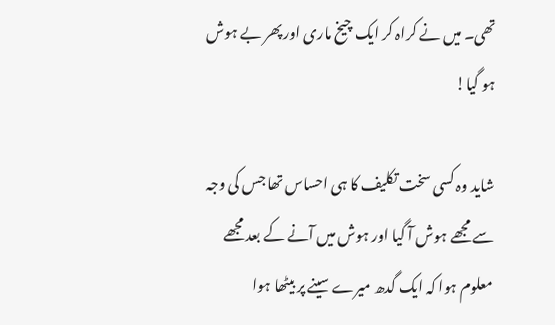تھی۔ میں نے کراہ کر ایک چیخ ماری اور پھر بے ہوش ہو گیا!

شاید وہ کسی سخت تکلیف کا ہی احساس تھا جس کی وجہ سے مجھے ہوش آ گیا اور ہوش میں آنے کے بعد مجھے معلوم ہوا کہ ایک گدھ میرے سینے پر بیٹھا ہوا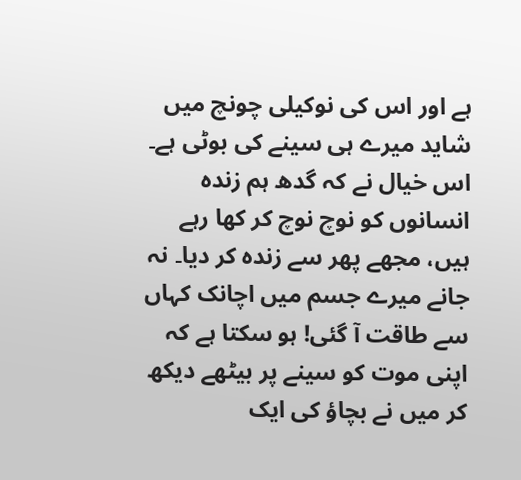ہے اور اس کی نوکیلی چونچ میں شاید میرے ہی سینے کی بوٹی ہے۔ اس خیال نے کہ گدھ ہم زندہ انسانوں کو نوچ نوچ کر کھا رہے ہیں، مجھے پھر سے زندہ کر دیا۔ نہ جانے میرے جسم میں اچانک کہاں سے طاقت آ گئی! ہو سکتا ہے کہ اپنی موت کو سینے پر بیٹھے دیکھ کر میں نے بچاؤ کی ایک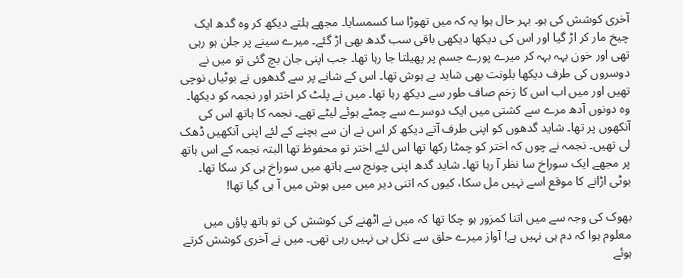آخری کوشش کی ہو۔ بہر حال ہوا یہ کہ میں تھوڑا سا کسمسایا۔ مجھے ہلتے دیکھ کر وہ گدھ ایک چیخ مار کر اڑ گیا اور اس کی دیکھا دیکھی باقی سب گدھ بھی اڑ گئے۔ میرے سینے پر جلن ہو رہی تھی اور خون بہہ بہہ کر میرے پورے جسم پر پھیلتا جا رہا تھا۔ جب اپنی جان بچ گئی تو میں نے دوسروں کی طرف دیکھا بلونت بھی شاید بے ہوش تھا۔ اس کے شانے پر سے گدھوں نے بوٹیاں نوچی تھیں اور میں اب اس کا زخم صاف طور سے دیکھ رہا تھا۔ میں نے پلٹ کر اختر اور نجمہ کو دیکھا۔ وہ دونوں آدھ مرے سے کشتی میں ایک دوسرے سے چمٹے ہوئے لیٹے تھے۔ نجمہ کا ہاتھ اس کی آنکھوں پر تھا۔ شاید گدھوں کو اپنی طرف آتے دیکھ کر اس نے ان سے بچنے کے لئے اپنی آنکھیں ڈھک لی تھیں۔ نجمہ نے چوں کہ اختر کو چمٹا رکھا تھا اس لئے اختر تو محفوظ تھا البتہ نجمہ کے اس ہاتھ پر مجھے ایک سوراخ سا نظر آ رہا تھا۔ شاید گدھ اپنی چونچ سے ہاتھ میں سوراخ ہی کر سکا تھا۔ بوٹی اڑانے کا موقع اسے نہیں مل سکا، کیوں کہ اتنی دیر میں میں ہوش میں آ ہی گیا تھا!

بھوک کی وجہ سے میں اتنا کمزور ہو چکا تھا کہ میں نے اٹھنے کی کوشش کی تو ہاتھ پاؤں میں معلوم ہوا کہ دم ہی نہیں ہے! آواز میرے حلق سے نکل ہی نہیں رہی تھی۔ میں نے آخری کوشش کرتے ہوئے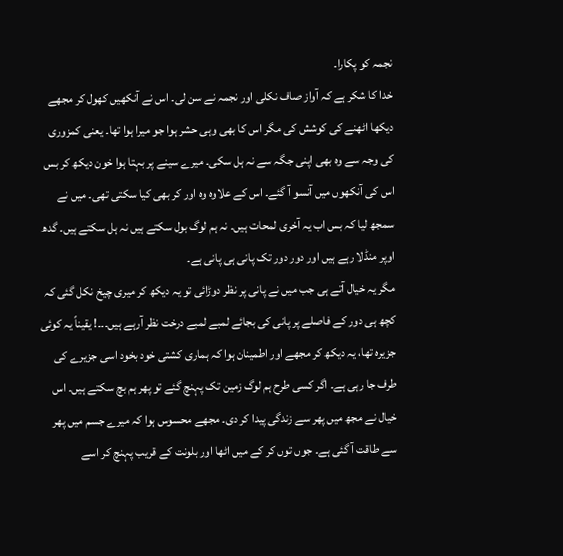نجمہ کو پکارا۔
خدا کا شکر ہے کہ آواز صاف نکلی اور نجمہ نے سن لی۔ اس نے آنکھیں کھول کر مجھے دیکھا اٹھنے کی کوشش کی مگر اس کا بھی وہی حشر ہوا جو میرا ہوا تھا۔ یعنی کمزوری کی وجہ سے وہ بھی اپنی جگہ سے نہ ہل سکی۔ میرے سینے پر بہتا ہوا خون دیکھ کر بس اس کی آنکھوں میں آنسو آ گئے۔ اس کے علاوہ وہ اور کر بھی کیا سکتی تھی۔ میں نے سمجھ لیا کہ بس اب یہ آخری لمحات ہیں۔ نہ ہم لوگ بول سکتے ہیں نہ ہل سکتے ہیں۔ گدھ اوپر منڈلا رہے ہیں اور دور دور تک پانی ہی پانی ہے۔
مگر یہ خیال آتے ہی جب میں نے پانی پر نظر دوڑائی تو یہ دیکھ کر میری چیخ نکل گئی کہ کچھ ہی دور کے فاصلے پر پانی کی بجائے لمبے لمبے درخت نظر آرہے ہیں۔۔۔! یقیناً یہ کوئی جزیرہ تھا، یہ دیکھ کر مجھے اور اطمینان ہوا کہ ہماری کشتی خود بخود اسی جزیرے کی طرف جا رہی ہے۔ اگر کسی طرح ہم لوگ زمین تک پہنچ گئے تو پھر ہم بچ سکتے ہیں۔ اس خیال نے مجھ میں پھر سے زندگی پیدا کر دی۔ مجھے محسوس ہوا کہ میرے جسم میں پھر سے طاقت آ گئی ہے۔ جوں توں کر کے میں اٹھا اور بلونت کے قریب پہنچ کر اسے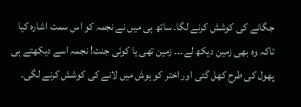جگانے کی کوشش کرنے لگا۔ ساتھ ہی میں نے نجمہ کو اس سمت اشارہ کیا تاکہ وہ بھی زمین دیکھ لے۔۔۔ زمین تھی یا کوئی جنت! نجمہ اسے دیکھتے ہی پھول کی طرح کھل گئی اور اختر کو ہوش میں لانے کی کوشش کرنے لگی۔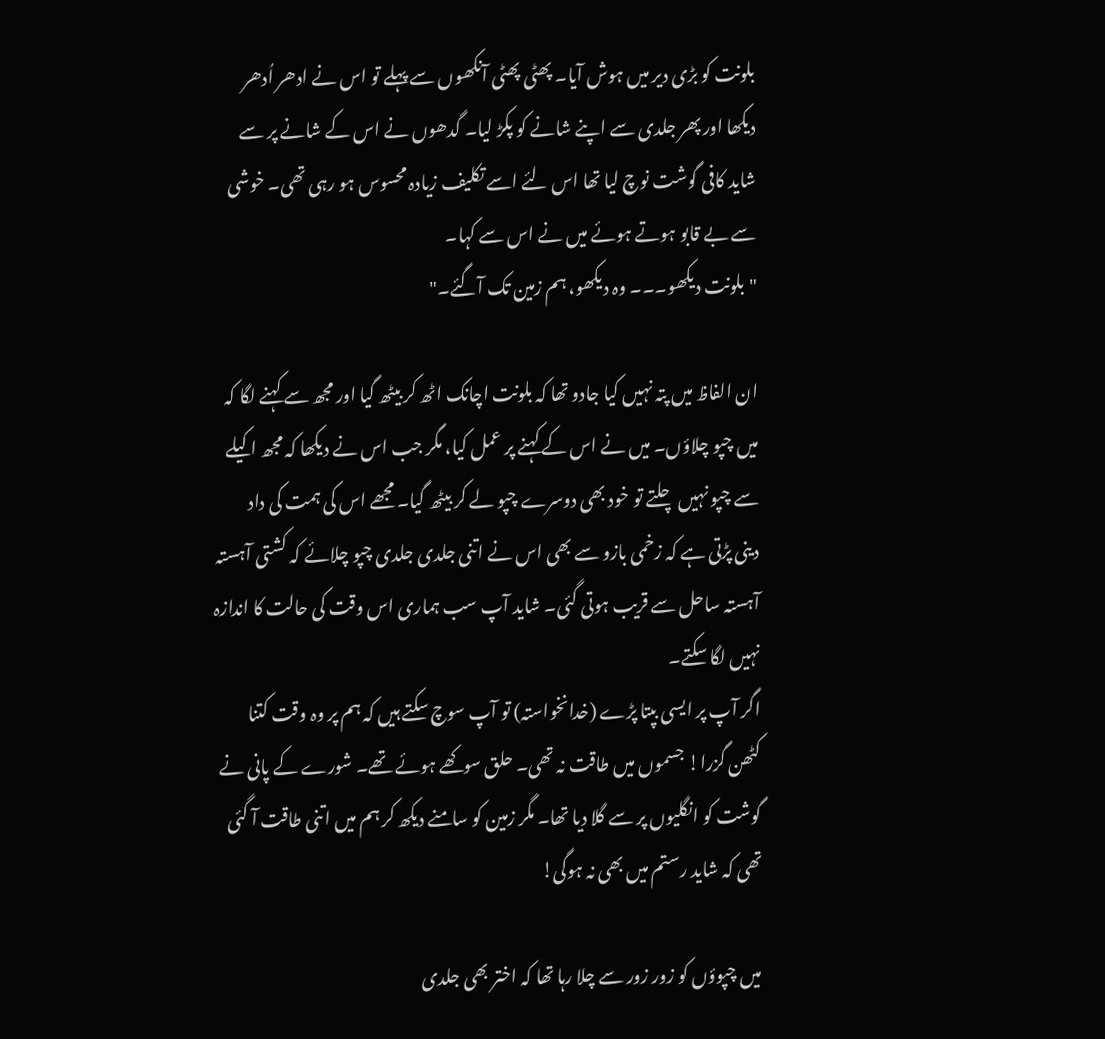بلونت کو بڑی دیر میں ہوش آیا۔ پھٹی پھٹی آنکھوں سے پہلے تو اس نے ادھر اُدھر دیکھا اور پھر جلدی سے اپنے شانے کو پکڑ لیا۔ گدھوں نے اس کے شانے پر سے شاید کافی گوشت نوچ لیا تھا اس لئے اسے تکلیف زیادہ محسوس ہو رہی تھی۔ خوشی سے بے قابو ہوتے ہوئے میں نے اس سے کہا۔
"بلونت دیکھو۔۔۔ وہ دیکھو، ہم زمین تک آگئے۔"

ان الفاظ میں پتہ نہیں کیا جادو تھا کہ بلونت اچانک اٹھ کر بیٹھ گیا اور مجھ سے کہنے لگا کہ میں چپو چلاؤں۔ میں نے اس کے کہنے پر عمل کیا، مگر جب اس نے دیکھا کہ مجھ اکیلے سے چپو نہیں چلتے تو خود بھی دوسرے چپو لے کر بیٹھ گیا۔ مجھے اس کی ہمت کی داد دینی پڑتی ہے کہ زخمی بازو سے بھی اس نے اتنی جلدی جلدی چپو چلائے کہ کشتی آہستہ آہستہ ساحل سے قریب ہوتی گئی۔ شاید آپ سب ہماری اس وقت کی حالت کا اندازہ نہیں لگا سکتے۔
اگر آپ پر ایسی بپتا پڑے (خدانخواستہ) تو آپ سوچ سکتے ہیں کہ ہم پر وہ وقت کتنا کٹھن گزرا! جسموں میں طاقت نہ تھی۔ حلق سوکھے ہوئے تھے۔ شورے کے پانی نے گوشت کو انگلیوں پر سے گلا دیا تھا۔ مگر زمین کو سامنے دیکھ کر ہم میں اتنی طاقت آ گئی تھی کہ شاید رستم میں بھی نہ ہوگی!

میں چپوؤں کو زور زور سے چلا رہا تھا کہ اختر بھی جلدی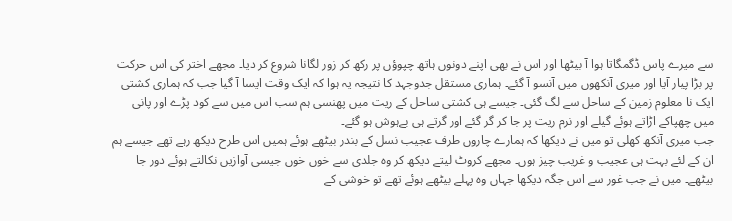سے میرے پاس ڈگمگاتا ہوا آ بیٹھا اور اس نے بھی اپنے دونوں ہاتھ چپوؤں پر رکھ کر زور لگانا شروع کر دیا۔ مجھے اختر کی اس حرکت پر بڑا پیار آیا اور میری آنکھوں میں آنسو آ گئے۔ ہماری مستقل جدوجہد کا نتیجہ یہ ہوا کہ ایک وقت ایسا آ گیا جب کہ ہماری کشتی ایک نا معلوم زمین کے ساحل سے لگ گئی۔ جیسے ہی کشتی ساحل کے ریت میں پھنسی ہم سب اس میں سے کود پڑے اور پانی میں چھپاکے اڑاتے ہوئے گیلے اور نرم ریت پر جا کر گر گئے اور گرتے ہی بےہوش ہو گئے۔
جب میری آنکھ کھلی تو میں نے دیکھا کہ ہمارے چاروں طرف عجیب نسل کے بندر بیٹھے ہوئے ہمیں اس طرح دیکھ رہے تھے جیسے ہم ان کے لئے بہت ہی عجیب و غریب چیز ہوں۔ مجھے کروٹ لیتے دیکھ کر وہ جلدی سے خوں خوں جیسی آوازیں نکالتے ہوئے دور جا بیٹھے۔ میں نے جب غور سے اس جگہ دیکھا جہاں وہ پہلے بیٹھے ہوئے تھے تو خوشی کے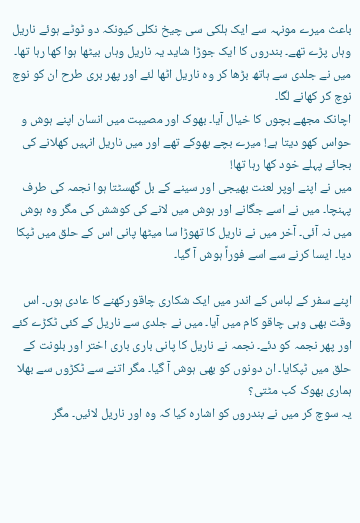باعث میرے مونہہ سے ایک ہلکی سی چیخ نکلی کیونکہ دو ٹوٹے ہوئے ناریل وہاں پڑے تھے۔ بندروں کا ایک جوڑا شاید یہ ناریل وہاں بیٹھا ہوا کھا رہا تھا۔ میں نے جلدی سے ہاتھ بڑھا کر وہ ناریل اٹھا لئے اور پھر بری طرح ان کو نوچ نوچ کر کھانے لگا۔
اچانک مجھے بچوں کا خیال آیا۔ بھوک اور مصیبت میں انسان اپنے ہوش و حواس کھو دیتا ہے! میرے بچے بھوکے تھے اور میں ناریل انہیں کھلانے کی بجائے پہلے خود کھا رہا تھا!
میں نے اپنے اوپر لعنت بھیجی اور سینے کے بل گھسٹتا ہوا نجمہ کی طرف پہنچا۔ میں نے اسے جگانے اور ہوش میں لانے کی کوشش کی مگر وہ ہوش میں نہ آئی۔ آخر میں نے ناریل کا تھوڑا سا میٹھا پانی اس کے حلق میں ٹپکا دیا۔ ایسا کرنے سے اسے فوراً ہوش آ گیا۔

اپنے سفر کے لباس کے اندر میں ایک شکاری چاقو رکھنے کا عادی ہوں۔ اس وقت بھی وہی چاقو کام میں آیا۔ میں نے جلدی سے ناریل کے کئی ٹکڑے کئے اور پھر نجمہ کو دئے۔ نجمہ نے ناریل کا پانی باری باری اختر اور بلونت کے حلق میں ٹپکایا۔ ان دونوں کو بھی ہوش آ گیا۔ مگر اتنے سے ٹکڑوں سے بھلا ہماری بھوک کب مٹتی؟
یہ سوچ کر میں نے بندروں کو اشارہ کیا کہ وہ اور ناریل لائیں۔ مگر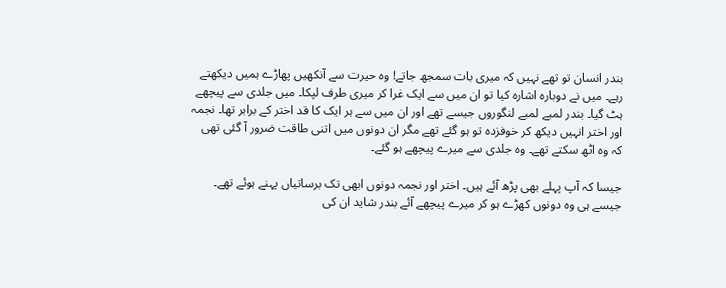بندر انسان تو تھے نہیں کہ میری بات سمجھ جاتے! وہ حیرت سے آنکھیں پھاڑے ہمیں دیکھتے رہے۔ میں نے دوبارہ اشارہ کیا تو ان میں سے ایک غرا کر میری طرف لپکا۔ میں جلدی سے پیچھے ہٹ گیا۔ بندر لمبے لمبے لنگوروں جیسے تھے اور ان میں سے ہر ایک کا قد اختر کے برابر تھا۔ نجمہ اور اختر انہیں دیکھ کر خوفزدہ تو ہو گئے تھے مگر ان دونوں میں اتنی طاقت ضرور آ گئی تھی کہ وہ اٹھ سکتے تھے۔ وہ جلدی سے میرے پیچھے ہو گئے۔

جیسا کہ آپ پہلے بھی پڑھ آئے ہیں۔ اختر اور نجمہ دونوں ابھی تک برساتیاں پہنے ہوئے تھے۔ جیسے ہی وہ دونوں کھڑے ہو کر میرے پیچھے آئے بندر شاید ان کی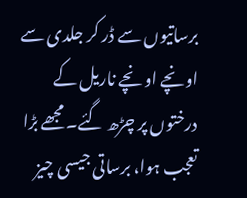برساتیوں سے ڈر کر جلدی سے اونچے اونچے ناریل کے درختوں پر چڑھ گئے۔ مجھے بڑا تعجب ہوا، برساتی جیسی چیز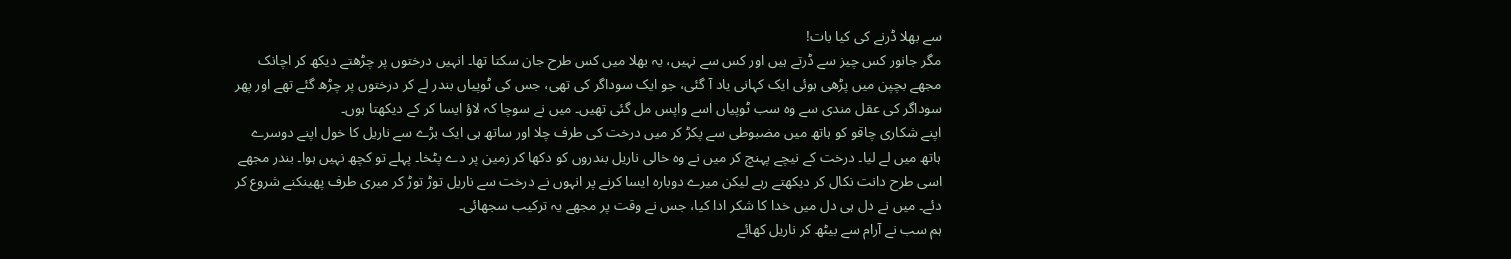سے بھلا ڈرنے کی کیا بات!
مگر جانور کس چیز سے ڈرتے ہیں اور کس سے نہیں، یہ بھلا میں کس طرح جان سکتا تھا۔ انہیں درختوں پر چڑھتے دیکھ کر اچانک مجھے بچپن میں پڑھی ہوئی ایک کہانی یاد آ گئی، جو ایک سوداگر کی تھی، جس کی ٹوپیاں بندر لے کر درختوں پر چڑھ گئے تھے اور پھر سوداگر کی عقل مندی سے وہ سب ٹوپیاں اسے واپس مل گئی تھیں۔ میں نے سوچا کہ لاؤ ایسا کر کے دیکھتا ہوں۔
اپنے شکاری چاقو کو ہاتھ میں مضبوطی سے پکڑ کر میں درخت کی طرف چلا اور ساتھ ہی ایک بڑے سے ناریل کا خول اپنے دوسرے ہاتھ میں لے لیا۔ درخت کے نیچے پہنچ کر میں نے وہ خالی ناریل بندروں کو دکھا کر زمین پر دے پٹخا۔ پہلے تو کچھ نہیں ہوا۔ بندر مجھے اسی طرح دانت نکال کر دیکھتے رہے لیکن میرے دوبارہ ایسا کرنے پر انہوں نے درخت سے ناریل توڑ توڑ کر میری طرف پھینکنے شروع کر دئے۔ میں نے دل ہی دل میں خدا کا شکر ادا کیا، جس نے وقت پر مجھے یہ ترکیب سجھائی۔
ہم سب نے آرام سے بیٹھ کر ناریل کھائے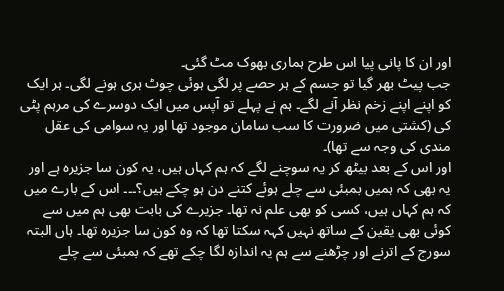اور ان کا پانی پیا اس طرح ہماری بھوک مٹ گئی۔
جب پیٹ بھر گیا تو جسم کے ہر حصے پر لگی ہوئی چوٹ ہری ہونے لگی۔ ہر ایک کو اپنے اپنے زخم نظر آنے لگے۔ ہم نے پہلے تو آپس میں ایک دوسرے کی مرہم پٹی کی (کشتی میں ضرورت کا سب سامان موجود تھا اور یہ سوامی کی عقل مندی کی وجہ سے تھا)۔
اور اس کے بعد بیٹھ کر یہ سوچنے لگے کہ ہم کہاں ہیں، یہ کون سا جزیرہ ہے اور یہ بھی کہ ہمیں بمبئی سے چلے ہوئے کتنے دن ہو چکے ہیں؟۔۔۔ اس کے بارے میں کہ ہم کہاں ہیں، کسی کو بھی علم نہ تھا۔ جزیرے کی بابت بھی ہم میں سے کوئی بھی یقین کے ساتھ نہیں کہہ سکتا تھا کہ وہ کون سا جزیرہ تھا۔ ہاں البتہ سورج کے اترنے اور چڑھنے سے ہم یہ اندازہ لگا چکے تھے کہ بمبئی سے چلے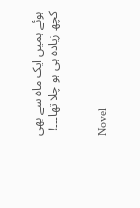ہوئے ہمیں ایک ماہ سے بھی کچھ زیادہ ہی ہو چلا تھا۔۔۔!


Novel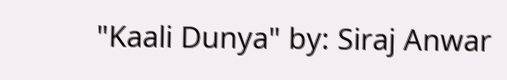"Kaali Dunya" by: Siraj Anwar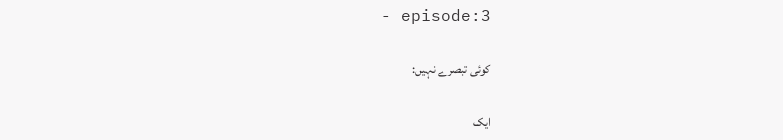- episode:3

کوئی تبصرے نہیں:

ایک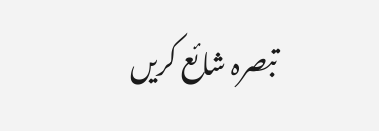تبصرہ شائع کریں